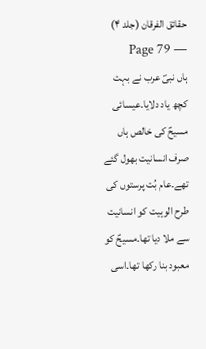حقائق الفرقان (جلد ۴) — Page 79
ہاں نبیؐ عرب نے بہت کچھ یاد دلایا۔عیسائی مسیحؑ کی خالص ہاں صرف انسانیت بھول گئے تھے۔عام بُت پرستوں کی طرح الوہیت کو انسانیت سے ملا دیا تھا۔مسیحؑ کو معبود بنا رکھا تھا۔اسی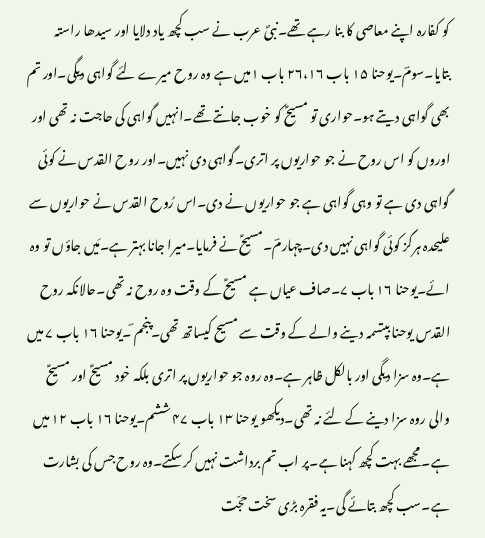کو کفارہ اپنے معاصی کا بنا رہے تھے۔نبیؐ عرب نے سب کچھ یاد دلایا اور سیدھا راستہ بتایا۔سومؔ۔یوحنا ۱۵ باب ۲۶،۱۶ باب ۱میں ہے وہ روح میرے لئے گواہی دیگی۔اور تم بھی گواہی دیتے ہو۔حواری تو مسیحؑ کو خوب جانتے تھے۔انہیں گواہی کی حاجت نہ تھی اور اوروں کو اس روح نے جو حواریوں پر اتری۔گواہی دی نہیں۔اور روح القدس نے کوئی گواہی دی ہے تو وہی گواہی ہے جو حواریوں نے دی۔اس رُوح القدس نے حواریوں سے علیحدہ ہرگز کوئی گواہی نہیں دی۔چہارمؔ۔مسیحؑ نے فرمایا۔میرا جانا بہتر ہے۔مَیں جاؤں تو وہ ائے۔یوحنا ۱۶ باب ۷۔صاف عیاں ہے مسیحؑ کے وقت وہ روح نہ تھی۔حالانکہ روح القدس یوحنا بپتسمہ دینے والے کے وقت سے مسیح کیساتھ تھی۔پنجم ؔ۔یوحنا ۱۶ باب ۷ میں ہے۔وہ سزا دیگی اور بالکل ظاہر ہے۔وہ روہ جو حواریوں پر اتری بلکہ خود مسیحؑ اور مسیحؑ والی روہ سزا دینے کے لئے نہ تھی۔دیکھو یوحنا ۱۳ باب ۴۷ ششم۔یوحنا ۱۶ باب ۱۲ میں ہے۔مجھے بہت کچھ کہنا ہے۔پر اب تم برداشت نہیں کر سکتے۔وہ روح جس کی بشارت ہے۔سب کچھ بتائے گی۔یہ فقرہ بڑی سخت حجّت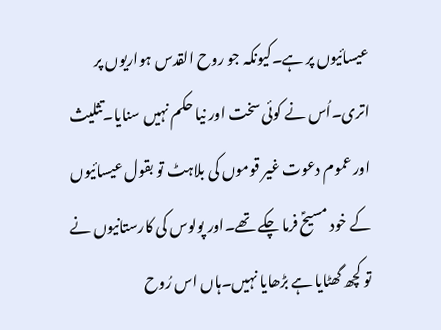عیسائیوں پر ہے۔کیونکہ جو روح القدس ہواریوں پر اتری۔اُس نے کوئی سخت اور نیا حکم نہیں سنایا۔تثلیث اور عموم دعوت غیر قوموں کی بلاہٹ تو بقول عیسائیوں کے خود مسیحؑ فرما چکے تھے۔اور پولوس کی کارستانیوں نے تو کچھ گھٹایا ہے بڑھایا نہیں۔ہاں اس رُوح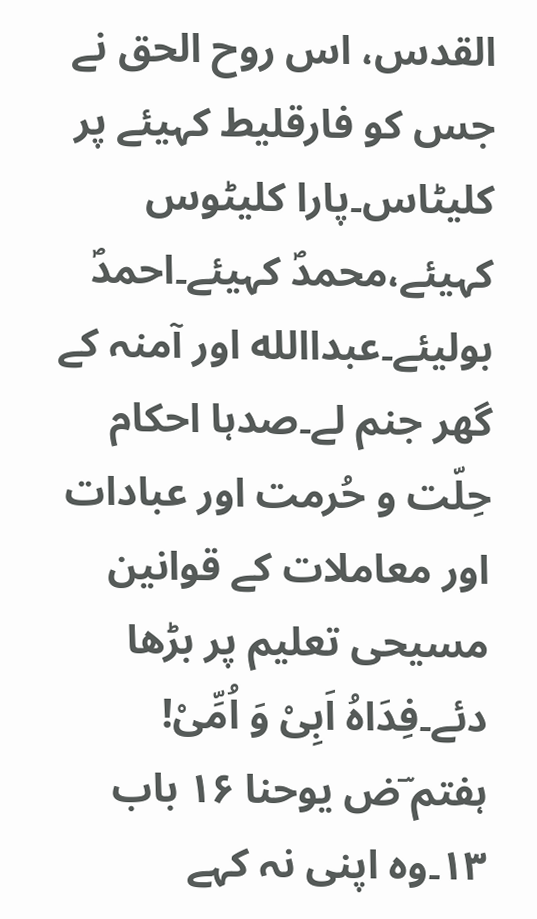القدس، اس روح الحق نے جس کو فارقلیط کہیئے پر کلیٹاس۔پارا کلیٹوس کہیئے،محمدؐ کہیئے۔احمدؐ بولیئے۔عبداالله اور آمنہ کے گھر جنم لے۔صدہا احکام حِلّت و حُرمت اور عبادات اور معاملات کے قوانین مسیحی تعلیم پر بڑھا دئے۔فِدَاہُ اَبِیْ وَ اُمِّیْ! ہفتم ؔض یوحنا ۱۶ باب ۱۳۔وہ اپنی نہ کہے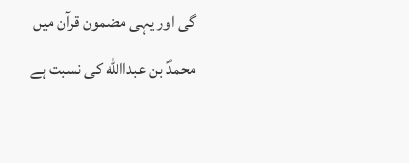گی اور یہی مضمون قرآن میں محمدؐ بن عبداالله کی نسبت ہے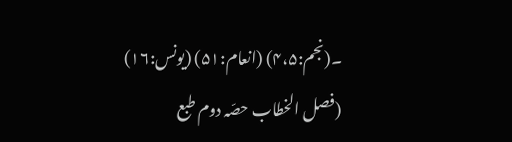۔(نجم:۴،۵) (انعام:۵۱) (یونس:۱۶) (فصل الخطاب حصّہ دوم طبع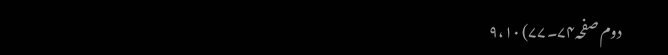دوم صفحہ۷۴۔۷۷) ۹،۱۰